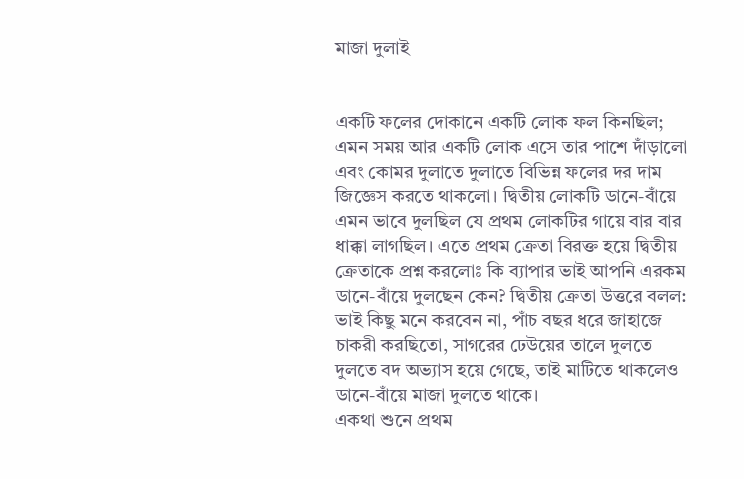মাজা দুলাই


একটি ফলের দোকানে একটি লোক ফল কিনছিল; এমন সময় আর একটি লোক এসে তার পাশে দাঁড়ালো এবং কোমর দুলাতে দুলাতে বিভিন্ন ফলের দর দাম জিজ্ঞেস করতে থাকলো। দ্বিতীয় লোকটি ডানে-বাঁয়ে এমন ভাবে দুলছিল যে প্রথম লোকটির গায়ে বার বার ধাক্কা লাগছিল। এতে প্রথম ক্রেতা বিরক্ত হয়ে দ্বিতীয় ক্রেতাকে প্রশ্ন করলোঃ কি ব্যাপার ভাই আপনি এরকম ডানে-বাঁয়ে দুলছেন কেন? দ্বিতীয় ক্রেতা উত্তরে বলল: ভাই কিছু মনে করবেন না, পাঁচ বছর ধরে জাহাজে চাকরী করছিতো, সাগরের ঢেউয়ের তালে দুলতে দুলতে বদ অভ্যাস হয়ে গেছে, তাই মাটিতে থাকলেও ডানে-বাঁয়ে মাজা দুলতে থাকে।
একথা শুনে প্রথম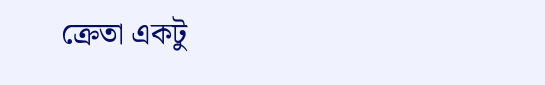ক্রেতা একটু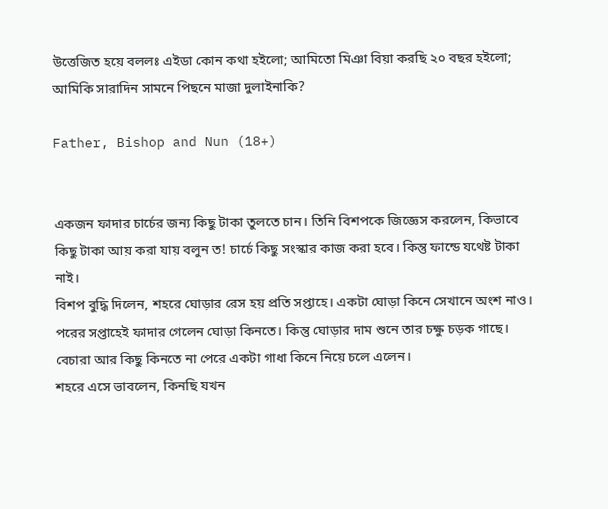উত্তেজিত হয়ে বললঃ এইডা কোন কথা হইলো; আমিতো মিঞা বিয়া করছি ২০ বছর হইলো; আমিকি সারাদিন সামনে পিছনে মাজা দুলাইনাকি?

Father, Bishop and Nun (18+)


একজন ফাদার চার্চের জন্য কিছু টাকা তুলতে চান। তিনি বিশপকে জিজ্ঞেস করলেন, কিভাবে কিছু টাকা আয় করা যায় বলুন ত! চার্চে কিছু সংস্কার কাজ করা হবে। কিন্তু ফান্ডে যথেষ্ট টাকা নাই।
বিশপ বুদ্ধি দিলেন, শহরে ঘোড়ার রেস হয় প্রতি সপ্তাহে। একটা ঘোড়া কিনে সেখানে অংশ নাও।
পরের সপ্তাহেই ফাদার গেলেন ঘোড়া কিনতে। কিন্তু ঘোড়ার দাম শুনে তার চক্ষু চড়ক গাছে। বেচারা আর কিছু কিনতে না পেরে একটা গাধা কিনে নিয়ে চলে এলেন।
শহরে এসে ভাবলেন, কিনছি যখন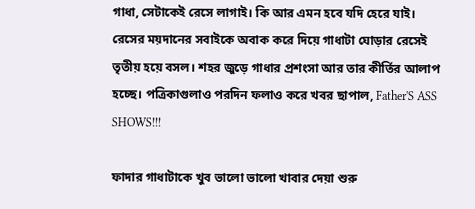গাধা, সেটাকেই রেসে লাগাই। কি আর এমন হবে যদি হেরে যাই।
রেসের ময়দানের সবাইকে অবাক করে দিয়ে গাধাটা ঘোড়ার রেসেই তৃতীয় হয়ে বসল। শহর জুড়ে গাধার প্রশংসা আর তার কীর্তির আলাপ হচ্ছে। পত্রিকাগুলাও পরদিন ফলাও করে খবর ছাপাল, Father'S ASS SHOWS!!!

ফাদার গাধাটাকে খুব ভালো ভালো খাবার দেয়া শুরু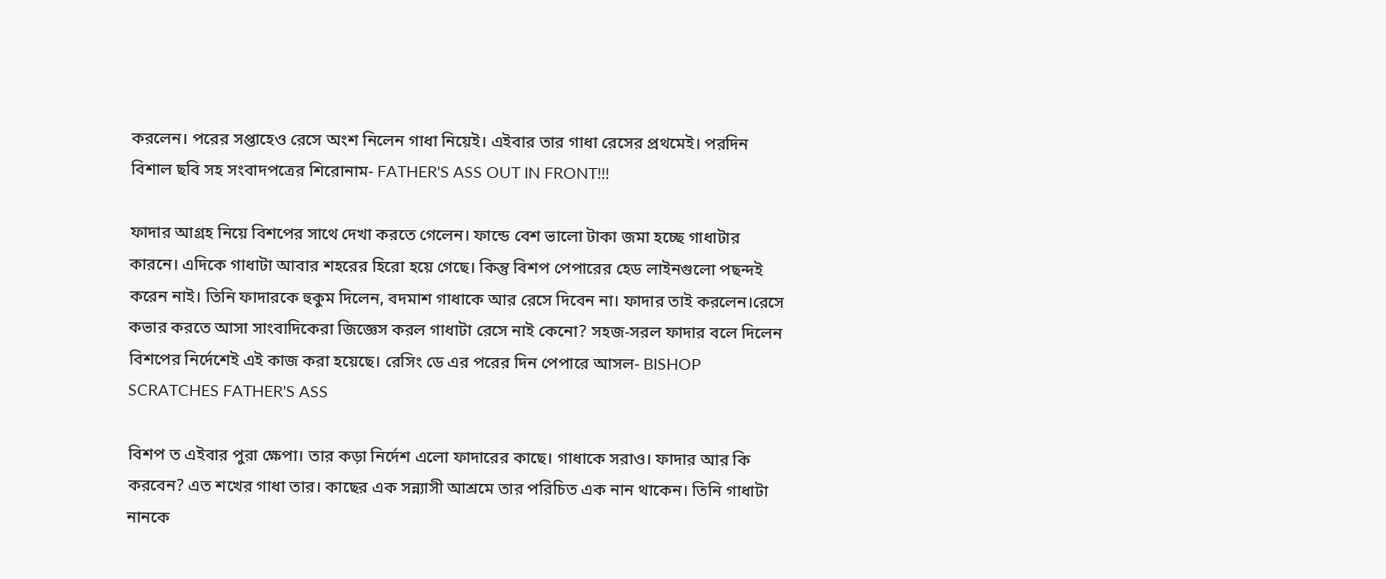করলেন। পরের সপ্তাহেও রেসে অংশ নিলেন গাধা নিয়েই। এইবার তার গাধা রেসের প্রথমেই। পরদিন বিশাল ছবি সহ সংবাদপত্রের শিরোনাম- FATHER'S ASS OUT IN FRONT!!!

ফাদার আগ্রহ নিয়ে বিশপের সাথে দেখা করতে গেলেন। ফান্ডে বেশ ভালো টাকা জমা হচ্ছে গাধাটার কারনে। এদিকে গাধাটা আবার শহরের হিরো হয়ে গেছে। কিন্তু বিশপ পেপারের হেড লাইনগুলো পছন্দই করেন নাই। তিনি ফাদারকে হুকুম দিলেন, বদমাশ গাধাকে আর রেসে দিবেন না। ফাদার তাই করলেন।রেসে কভার করতে আসা সাংবাদিকেরা জিজ্ঞেস করল গাধাটা রেসে নাই কেনো? সহজ-সরল ফাদার বলে দিলেন বিশপের নির্দেশেই এই কাজ করা হয়েছে। রেসিং ডে এর পরের দিন পেপারে আসল- BISHOP SCRATCHES FATHER'S ASS

বিশপ ত এইবার পুরা ক্ষেপা। তার কড়া নির্দেশ এলো ফাদারের কাছে। গাধাকে সরাও। ফাদার আর কি করবেন? এত শখের গাধা তার। কাছের এক সন্ন্যাসী আশ্রমে তার পরিচিত এক নান থাকেন। তিনি গাধাটা নানকে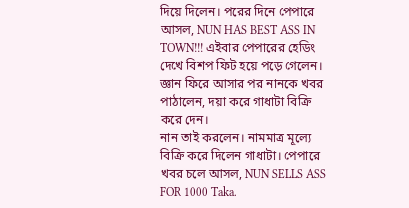দিয়ে দিলেন। পরের দিনে পেপারে আসল, NUN HAS BEST ASS IN TOWN!!! এইবার পেপারের হেডিং দেখে বিশপ ফিট হয়ে পড়ে গেলেন। জ্ঞান ফিরে আসার পর নানকে খবর পাঠালেন, দয়া করে গাধাটা বিক্রি করে দেন।
নান তাই করলেন। নামমাত্র মূল্যে বিক্রি করে দিলেন গাধাটা। পেপারে খবর চলে আসল, NUN SELLS ASS FOR 1000 Taka.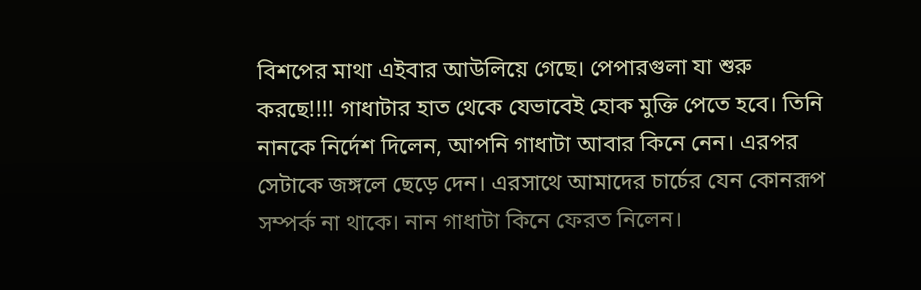বিশপের মাথা এইবার আউলিয়ে গেছে। পেপারগুলা যা শুরু করছে!!!! গাধাটার হাত থেকে যেভাবেই হোক মুক্তি পেতে হবে। তিনি নানকে নির্দেশ দিলেন, আপনি গাধাটা আবার কিনে নেন। এরপর সেটাকে জঙ্গলে ছেড়ে দেন। এরসাথে আমাদের চার্চের যেন কোনরূপ সম্পর্ক না থাকে। নান গাধাটা কিনে ফেরত নিলেন।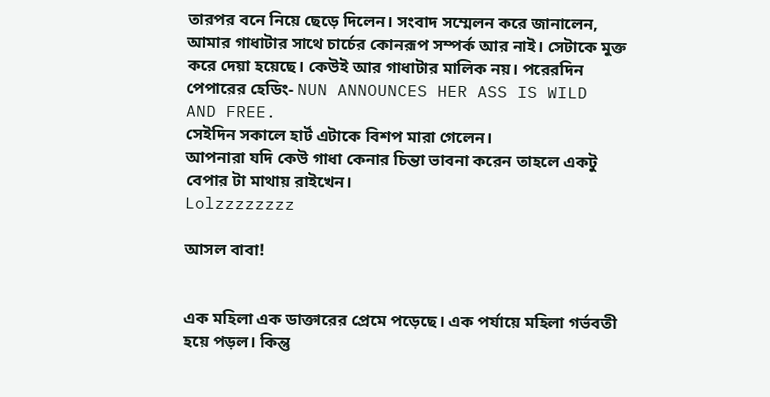তারপর বনে নিয়ে ছেড়ে দিলেন। সংবাদ সম্মেলন করে জানালেন, আমার গাধাটার সাথে চার্চের কোনরূপ সম্পর্ক আর নাই। সেটাকে মুক্ত করে দেয়া হয়েছে। কেউই আর গাধাটার মালিক নয়। পরেরদিন পেপারের হেডিং- NUN ANNOUNCES HER ASS IS WILD AND FREE.
সেইদিন সকালে হার্ট এটাকে বিশপ মারা গেলেন।
আপনারা যদি কেউ গাধা কেনার চিন্তা ভাবনা করেন তাহলে একটু বেপার টা মাথায় রাইখেন।
Lolzzzzzzzz

আসল বাবা!


এক মহিলা এক ডাক্তারের প্রেমে পড়েছে। এক পর্যায়ে মহিলা গর্ভবতী হয়ে পড়ল। কিন্তু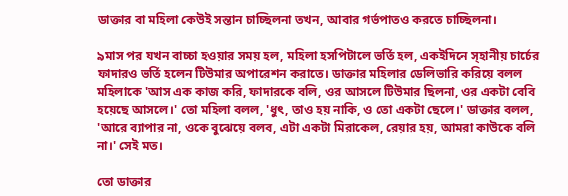ডাক্তার বা মহিলা কেউই সন্তান চাচ্ছিলনা তখন, আবার গর্ভপাতও করতে চাচ্ছিলনা।

৯মাস পর যখন বাচ্চা হওয়ার সময় হল, মহিলা হসপিটালে ভর্তি হল, একইদিনে স্হানীয় চার্চের ফাদারও ভর্তি হলেন টিউমার অপারেশন করাতে। ডাক্তার মহিলার ডেলিভারি করিয়ে বলল মহিলাকে 'আস এক কাজ করি, ফাদারকে বলি, ওর আসলে টিউমার ছিলনা, ওর একটা বেবি হয়েছে আসলে।' তো মহিলা বলল, 'ধুৎ, তাও হয় নাকি, ও তো একটা ছেলে।' ডাক্তার বলল, 'আরে ব্যাপার না, ওকে বুঝেয়ে বলব, এটা একটা মিরাকেল, রেয়ার হয়, আমরা কাউকে বলি না।' সেই মত।

তো ডাক্তার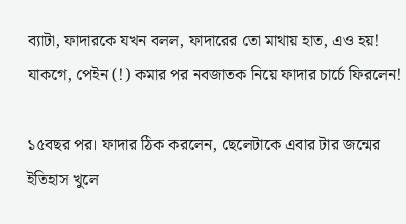ব্যাটা, ফাদারকে যখন বলল, ফাদারের তো মাথায় হাত, এও হয়! যাকগে, পেইন (!) কমার পর নবজাতক নিয়ে ফাদার চার্চে ফিরলেন!

১৫বছর পর। ফাদার ঠিক করলেন, ছেলেটাকে এবার টার জন্মের ইতিহাস খুলে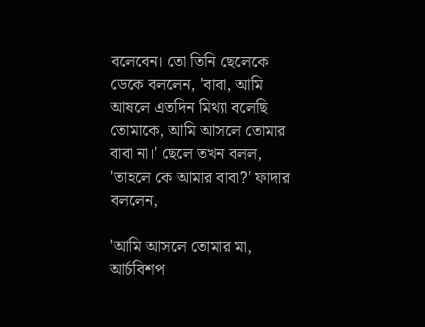বলেবেন। তো তিনি ছেলেকে ডেকে বললেন, 'বাবা, আমি আষলে এতদিন মিথ্যা বলেছি তোমাকে, আমি আসলে তোমার বাবা না।' ছেলে তখন বলল, 'তাহলে কে আমার বাবা?' ফাদার বললেন,

'আমি আসলে তোমার মা, আর্চবিশপ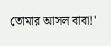তোমার আসল বাবা!'